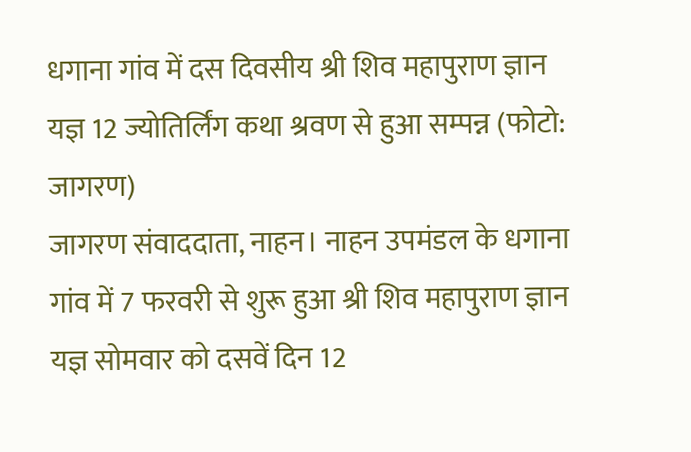धगाना गांव में दस दिवसीय श्री शिव महापुराण ज्ञान यज्ञ 12 ज्योतिर्लिंग कथा श्रवण से हुआ सम्पन्न (फोटो: जागरण)
जागरण संवाददाता, नाहन। नाहन उपमंडल के धगाना गांव में 7 फरवरी से शुरू हुआ श्री शिव महापुराण ज्ञान यज्ञ सोमवार को दसवें दिन 12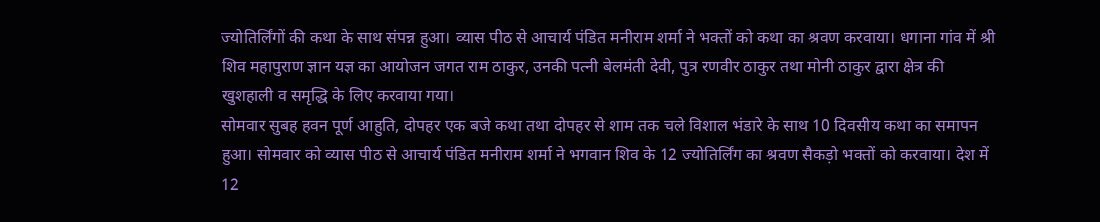ज्योतिर्लिंगों की कथा के साथ संपन्न हुआ। व्यास पीठ से आचार्य पंडित मनीराम शर्मा ने भक्तों को कथा का श्रवण करवाया। धगाना गांव में श्री शिव महापुराण ज्ञान यज्ञ का आयोजन जगत राम ठाकुर, उनकी पत्नी बेलमंती देवी, पुत्र रणवीर ठाकुर तथा मोनी ठाकुर द्वारा क्षेत्र की खुशहाली व समृद्धि के लिए करवाया गया।
सोमवार सुबह हवन पूर्ण आहुति, दोपहर एक बजे कथा तथा दोपहर से शाम तक चले विशाल भंडारे के साथ 10 दिवसीय कथा का समापन हुआ। सोमवार को व्यास पीठ से आचार्य पंडित मनीराम शर्मा ने भगवान शिव के 12 ज्योतिर्लिंग का श्रवण सैकड़ो भक्तों को करवाया। देश में 12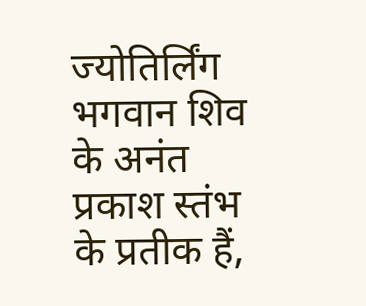ज्योतिर्लिंग भगवान शिव के अनंत प्रकाश स्तंभ के प्रतीक हैं,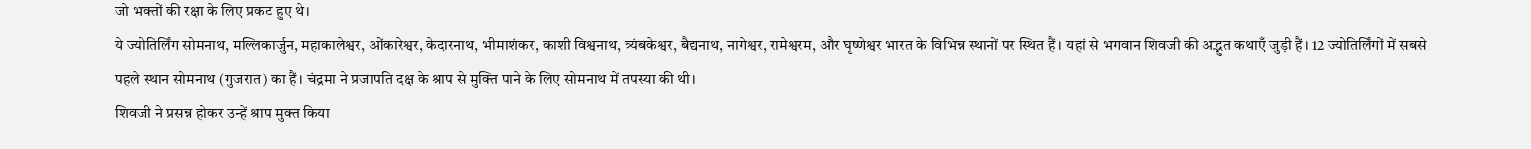जो भक्तों की रक्षा के लिए प्रकट हुए थे।
ये ज्योतिर्लिंग सोमनाथ, मल्लिकार्जुन, महाकालेश्वर, ओंकारेश्वर, केदारनाथ, भीमाशंकर, काशी विश्वनाथ, त्र्यंबकेश्वर, बैद्यनाथ, नागेश्वर, रामेश्वरम, और घृष्णेश्वर भारत के विभिन्न स्थानों पर स्थित हैं। यहां से भगवान शिवजी की अद्भुत कथाएँ जुड़ी हैं। 12 ज्योतिर्लिंगों में सबसे पहले स्थान सोमनाथ (गुजरात) का हैं। चंद्रमा ने प्रजापति दक्ष के श्राप से मुक्ति पाने के लिए सोमनाथ में तपस्या की थी।
शिवजी ने प्रसन्न होकर उन्हें श्राप मुक्त किया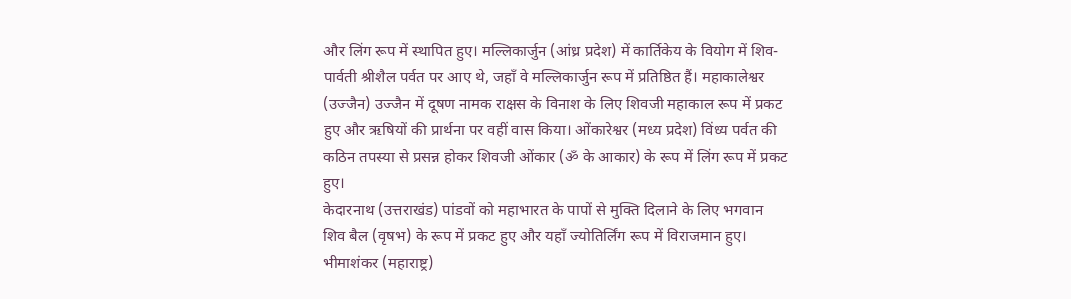और लिंग रूप में स्थापित हुए। मल्लिकार्जुन (आंध्र प्रदेश) में कार्तिकेय के वियोग में शिव-पार्वती श्रीशैल पर्वत पर आए थे, जहाँ वे मल्लिकार्जुन रूप में प्रतिष्ठित हैं। महाकालेश्वर (उज्जैन) उज्जैन में दूषण नामक राक्षस के विनाश के लिए शिवजी महाकाल रूप में प्रकट हुए और ऋषियों की प्रार्थना पर वहीं वास किया। ओंकारेश्वर (मध्य प्रदेश) विंध्य पर्वत की कठिन तपस्या से प्रसन्न होकर शिवजी ओंकार (ॐ के आकार) के रूप में लिंग रूप में प्रकट हुए।
केदारनाथ (उत्तराखंड) पांडवों को महाभारत के पापों से मुक्ति दिलाने के लिए भगवान शिव बैल (वृषभ) के रूप में प्रकट हुए और यहाँ ज्योतिर्लिंग रूप में विराजमान हुए। भीमाशंकर (महाराष्ट्र)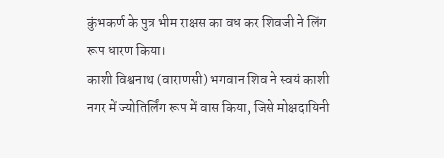कुंभकर्ण के पुत्र भीम राक्षस का वध कर शिवजी ने लिंग रूप धारण किया।
काशी विश्वनाथ (वाराणसी) भगवान शिव ने स्वयं काशी नगर में ज्योतिर्लिंग रूप में वास किया, जिसे मोक्षदायिनी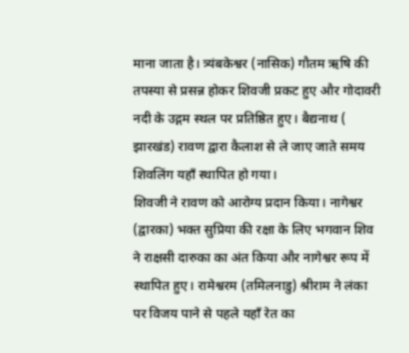माना जाता है। त्र्यंबकेश्वर (नासिक) गौतम ऋषि की तपस्या से प्रसन्न होकर शिवजी प्रकट हुए और गोदावरी नदी के उद्गम स्थल पर प्रतिष्ठित हुए। बैद्यनाथ ( झारखंड) रावण द्वारा कैलाश से ले जाए जाते समय शिवलिंग यहाँ स्थापित हो गया।
शिवजी ने रावण को आरोग्य प्रदान किया। नागेश्वर (द्वारका) भक्त सुप्रिया की रक्षा के लिए भगवान शिव ने राक्षसी दारुका का अंत किया और नागेश्वर रूप में स्थापित हुए। रामेश्वरम (तमिलनाडु) श्रीराम ने लंका पर विजय पाने से पहले यहाँ रेत का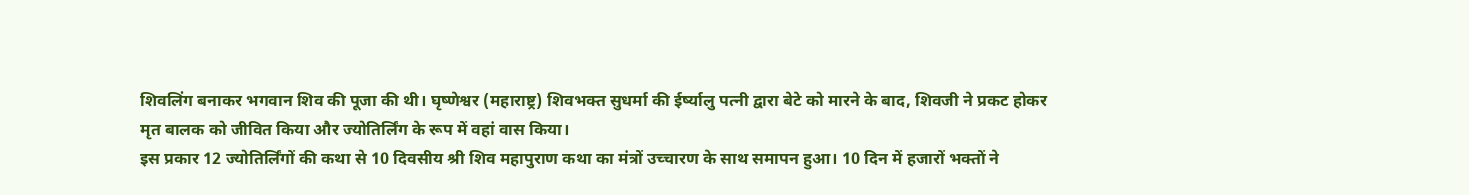शिवलिंग बनाकर भगवान शिव की पूजा की थी। घृष्णेश्वर (महाराष्ट्र) शिवभक्त सुधर्मा की ईर्ष्यालु पत्नी द्वारा बेटे को मारने के बाद, शिवजी ने प्रकट होकर मृत बालक को जीवित किया और ज्योतिर्लिंग के रूप में वहां वास किया।
इस प्रकार 12 ज्योतिर्लिंगों की कथा से 10 दिवसीय श्री शिव महापुराण कथा का मंत्रों उच्चारण के साथ समापन हुआ। 10 दिन में हजारों भक्तों ने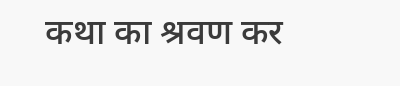कथा का श्रवण कर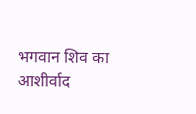भगवान शिव का आशीर्वाद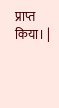प्राप्त किया। |